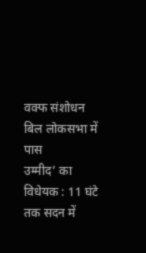वक्फ संशोधन बिल लोकसभा में पास
उम्मीद’ का विधेयक : 11 घंटे तक सदन में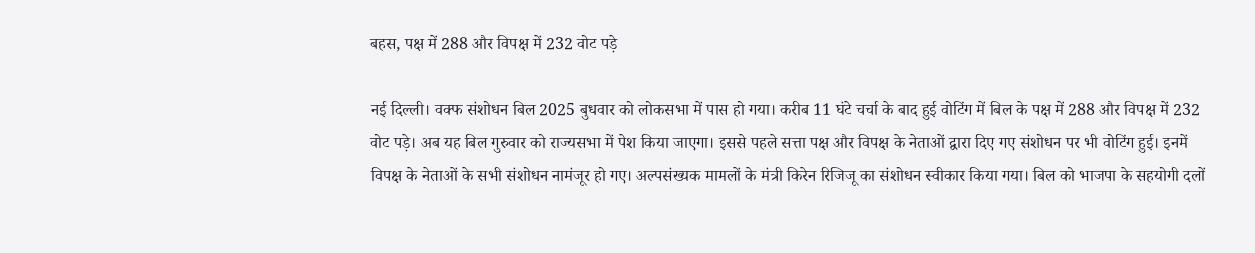बहस, पक्ष में 288 और विपक्ष में 232 वोट पड़े

नई दिल्ली। वक्फ संशोधन बिल 2025 बुधवार को लोकसभा में पास हो गया। करीब 11 घंटे चर्चा के बाद हुई वोटिंग में बिल के पक्ष में 288 और विपक्ष में 232 वोट पड़े। अब यह बिल गुरुवार को राज्यसभा में पेश किया जाएगा। इससे पहले सत्ता पक्ष और विपक्ष के नेताओं द्वारा दिए गए संशोधन पर भी वोटिंग हुई। इनमें विपक्ष के नेताओं के सभी संशोधन नामंजूर हो गए। अल्पसंख्यक मामलों के मंत्री किरेन रिजिजू का संशोधन स्वीकार किया गया। बिल को भाजपा के सहयोगी दलों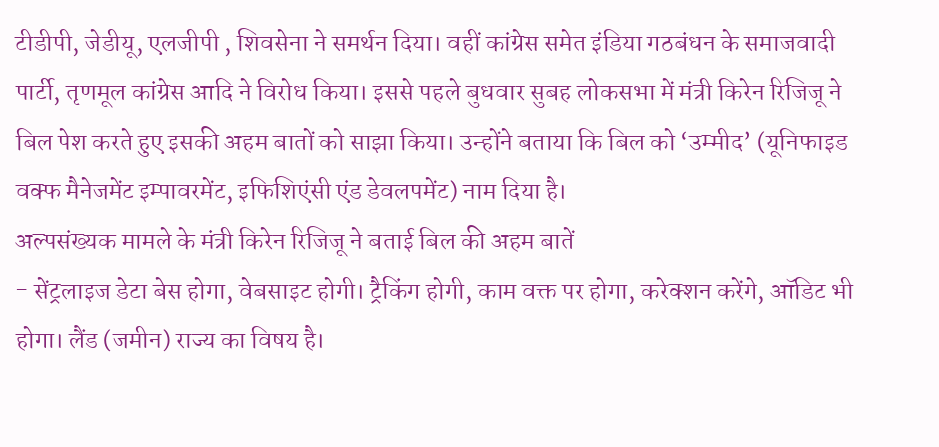टीडीपी, जेडीयू, एलजीपी , शिवसेना ने समर्थन दिया। वहीं कांग्रेस समेत इंडिया गठबंधन के समाजवादी पार्टी, तृणमूल कांग्रेस आदि ने विरोध किया। इससे पहले बुधवार सुबह लोकसभा में मंत्री किरेन रिजिजू ने बिल पेश करते हुए इसकी अहम बातों को साझा किया। उन्होंने बताया कि बिल को ‘उम्मीद’ (यूनिफाइड वक्फ मैनेजमेंट इम्पावरमेंट, इफिशिएंसी एंड डेवलपमेंट) नाम दिया है।
अल्पसंख्यक मामले के मंत्री किरेन रिजिजू ने बताई बिल की अहम बातें
- सेंट्रलाइज डेटा बेस होगा, वेबसाइट होगी। ट्रैकिंग होगी, काम वक्त पर होगा, करेक्शन करेंगे, ऑडिट भी होगा। लैंड (जमीन) राज्य का विषय है।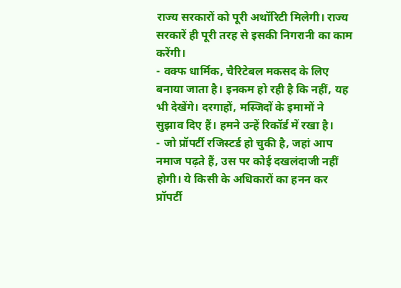राज्य सरकारों को पूरी अथॉरिटी मिलेगी। राज्य सरकारें ही पूरी तरह से इसकी निगरानी का काम करेंगी।
- वक्फ धार्मिक, चैरिटेबल मकसद के लिए बनाया जाता है। इनकम हो रही है कि नहीं, यह भी देखेंगे। दरगाहों, मस्जिदों के इमामों ने सुझाव दिए हैं। हमने उन्हें रिकॉर्ड में रखा है।
- जो प्रॉपर्टी रजिस्टर्ड हो चुकी है, जहां आप नमाज पढ़ते हैं, उस पर कोई दखलंदाजी नहीं होगी। ये किसी के अधिकारों का हनन कर प्रॉपर्टी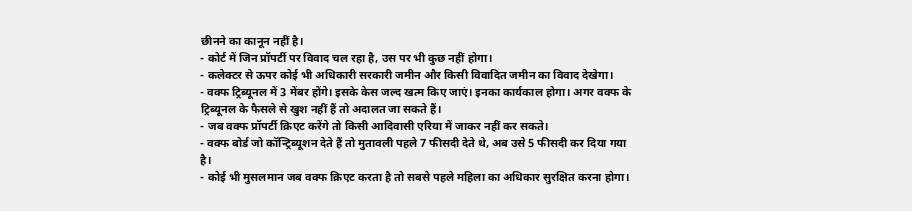छीनने का कानून नहीं है।
- कोर्ट में जिन प्रॉपर्टी पर विवाद चल रहा है, उस पर भी कुछ नहीं होगा।
- कलेक्टर से ऊपर कोई भी अधिकारी सरकारी जमीन और किसी विवादित जमीन का विवाद देखेगा।
- वक्फ ट्रिब्यूनल में 3 मेंबर होंगे। इसके केस जल्द खत्म किए जाएं। इनका कार्यकाल होगा। अगर वक्फ के ट्रिब्यूनल के फैसले से खुश नहीं हैं तो अदालत जा सकते हैं।
- जब वक्फ प्रॉपर्टी क्रिएट करेंगे तो किसी आदिवासी एरिया में जाकर नहीं कर सकते।
- वक्फ बोर्ड जो कॉन्ट्रिब्यूशन देते हैं तो मुतावली पहले 7 फीसदी देते थे, अब उसे 5 फीसदी कर दिया गया है।
- कोई भी मुसलमान जब वक्फ क्रिएट करता है तो सबसे पहले महिला का अधिकार सुरक्षित करना होगा।